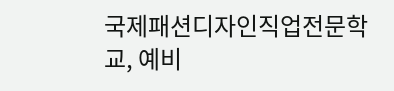국제패션디자인직업전문학교, 예비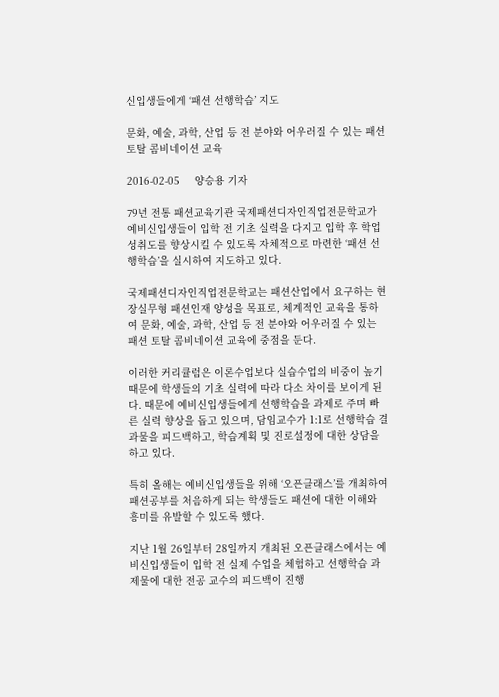신입생들에게 ‘패션 선행학습’ 지도

문화, 예술, 과학, 산업 등 전 분야와 어우러질 수 있는 패션 토탈 콤비네이션 교육

2016-02-05     양승용 기자

79년 전통 패션교육기관 국제패션디자인직업전문학교가 예비신입생들이 입학 전 기초 실력을 다지고 입학 후 학업성취도를 향상시킬 수 있도록 자체적으로 마련한 ‘패션 선행학습’을 실시하여 지도하고 있다.

국제패션디자인직업전문학교는 패션산업에서 요구하는 현장실무형 패션인재 양성을 목표로, 체계적인 교육을 통하여 문화, 예술, 과학, 산업 등 전 분야와 어우러질 수 있는 패션 토탈 콤비네이션 교육에 중점을 둔다.

이러한 커리큘럼은 이론수업보다 실습수업의 비중이 높기 때문에 학생들의 기초 실력에 따라 다소 차이를 보이게 된다. 때문에 예비신입생들에게 선행학습을 과제로 주며 빠른 실력 향상을 돕고 있으며, 담임교수가 1:1로 선행학습 결과물을 피드백하고, 학습계획 및 진로설정에 대한 상담을 하고 있다.

특히 올해는 예비신입생들을 위해 ‘오픈클래스’를 개최하여 패션공부를 처음하게 되는 학생들도 패션에 대한 이해와 흥미를 유발할 수 있도록 했다.

지난 1월 26일부터 28일까지 개최된 오픈클래스에서는 예비신입생들이 입학 전 실제 수업을 체험하고 선행학습 과제물에 대한 전공 교수의 피드백이 진행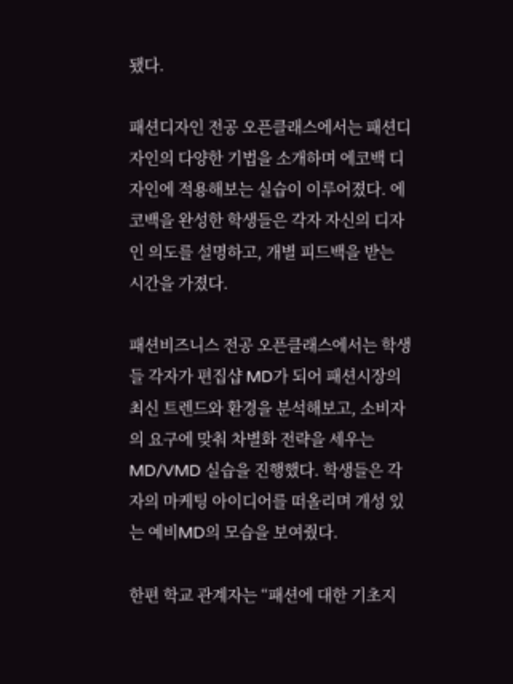됐다.

패션디자인 전공 오픈클래스에서는 패션디자인의 다양한 기법을 소개하며 에코백 디자인에 적용해보는 실습이 이루어졌다. 에코백을 완성한 학생들은 각자 자신의 디자인 의도를 설명하고, 개별 피드백을 받는 시간을 가졌다.

패션비즈니스 전공 오픈클래스에서는 학생들 각자가 편집샵 MD가 되어 패션시장의 최신 트렌드와 환경을 분석해보고, 소비자의 요구에 맞춰 차별화 전략을 세우는 MD/VMD 실습을 진행했다. 학생들은 각자의 마케팅 아이디어를 떠올리며 개성 있는 예비MD의 모습을 보여줬다.

한편 학교 관계자는 “패션에 대한 기초지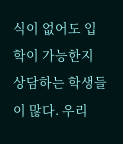식이 없어도 입학이 가능한지 상담하는 학생들이 많다. 우리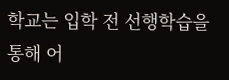학교는 입학 전 선행학습을 통해 어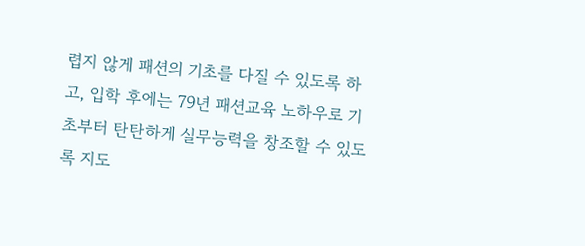렵지 않게 패션의 기초를 다질 수 있도록 하고, 입학 후에는 79년 패션교육 노하우로 기초부터 탄탄하게 실무능력을 창조할 수 있도록 지도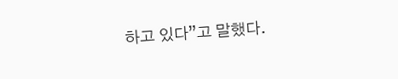하고 있다”고 말했다.